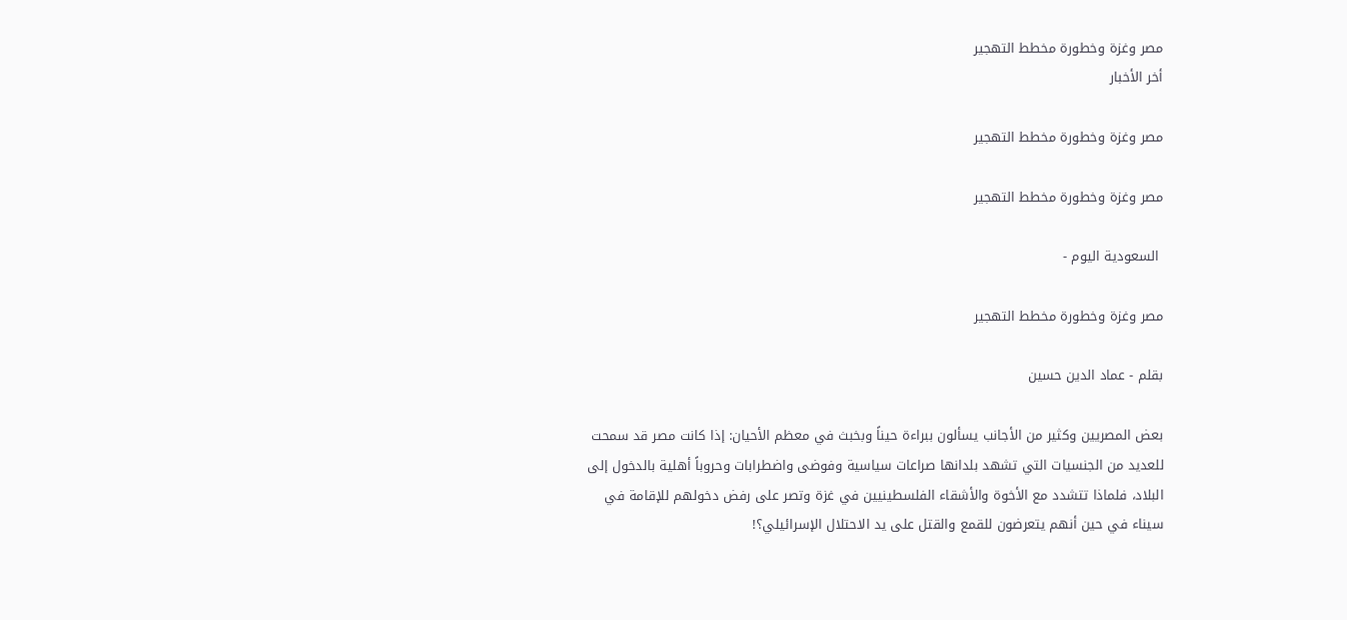مصر وغزة وخطورة مخطط التهجير
أخر الأخبار

مصر وغزة وخطورة مخطط التهجير

مصر وغزة وخطورة مخطط التهجير

 السعودية اليوم -

مصر وغزة وخطورة مخطط التهجير

بقلم - عماد الدين حسين

بعض المصريين وكثير من الأجانب يسألون ببراءة حيناً وبخبث في معظم الأحيان: إذا كانت مصر قد سمحت للعديد من الجنسيات التي تشهد بلدانها صراعات سياسية وفوضى واضطرابات وحروباً أهلية بالدخول إلى البلاد، فلماذا تتشدد مع الأخوة والأشقاء الفلسطينيين في غزة وتصر على رفض دخولهم للإقامة في سيناء في حين أنهم يتعرضون للقمع والقتل على يد الاحتلال الإسرائيلي؟!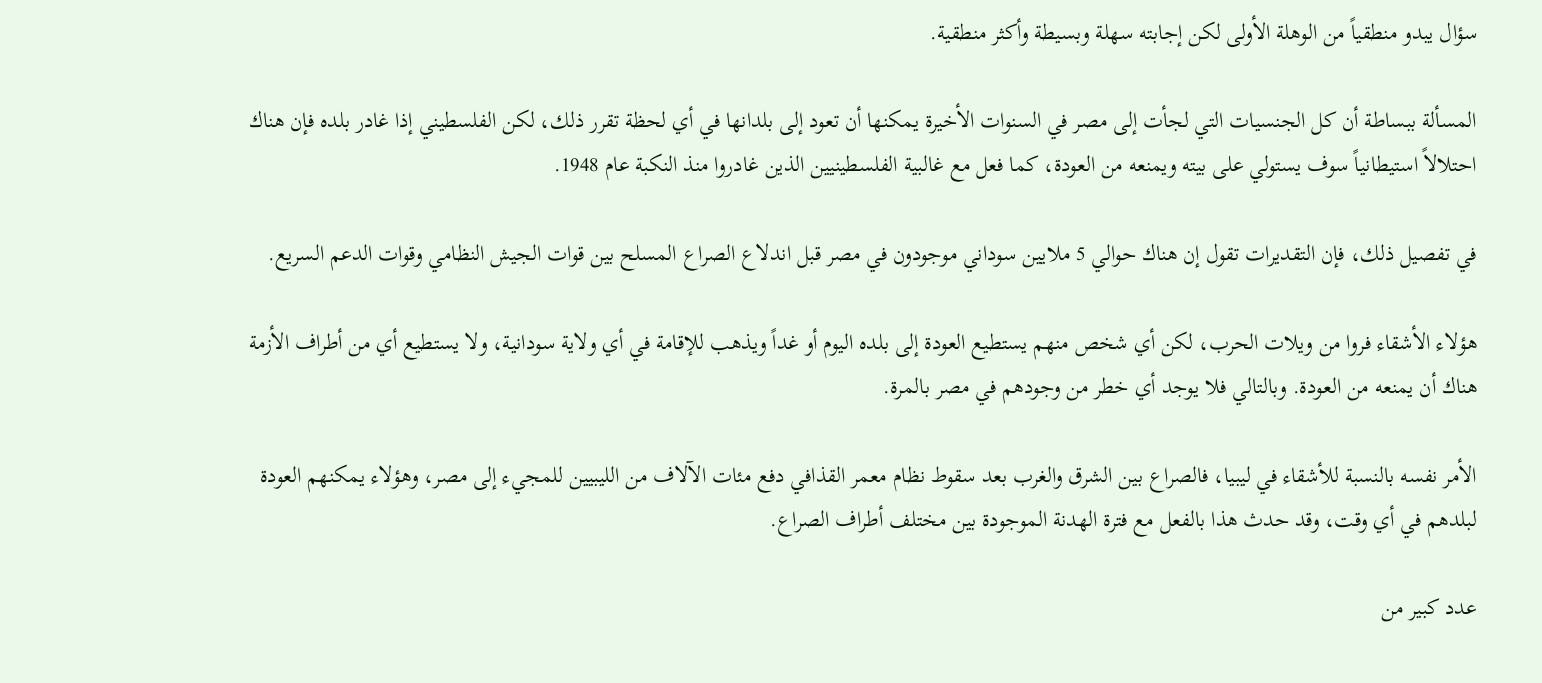سؤال يبدو منطقياً من الوهلة الأولى لكن إجابته سهلة وبسيطة وأكثر منطقية.

المسألة ببساطة أن كل الجنسيات التي لجأت إلى مصر في السنوات الأخيرة يمكنها أن تعود إلى بلدانها في أي لحظة تقرر ذلك، لكن الفلسطيني إذا غادر بلده فإن هناك احتلالاً استيطانياً سوف يستولي على بيته ويمنعه من العودة، كما فعل مع غالبية الفلسطينيين الذين غادروا منذ النكبة عام 1948.

في تفصيل ذلك، فإن التقديرات تقول إن هناك حوالي 5 ملايين سوداني موجودون في مصر قبل اندلاع الصراع المسلح بين قوات الجيش النظامي وقوات الدعم السريع.

هؤلاء الأشقاء فروا من ويلات الحرب، لكن أي شخص منهم يستطيع العودة إلى بلده اليوم أو غداً ويذهب للإقامة في أي ولاية سودانية، ولا يستطيع أي من أطراف الأزمة هناك أن يمنعه من العودة. وبالتالي فلا يوجد أي خطر من وجودهم في مصر بالمرة.

الأمر نفسه بالنسبة للأشقاء في ليبيا، فالصراع بين الشرق والغرب بعد سقوط نظام معمر القذافي دفع مئات الآلاف من الليبيين للمجيء إلى مصر، وهؤلاء يمكنهم العودة لبلدهم في أي وقت، وقد حدث هذا بالفعل مع فترة الهدنة الموجودة بين مختلف أطراف الصراع.

عدد كبير من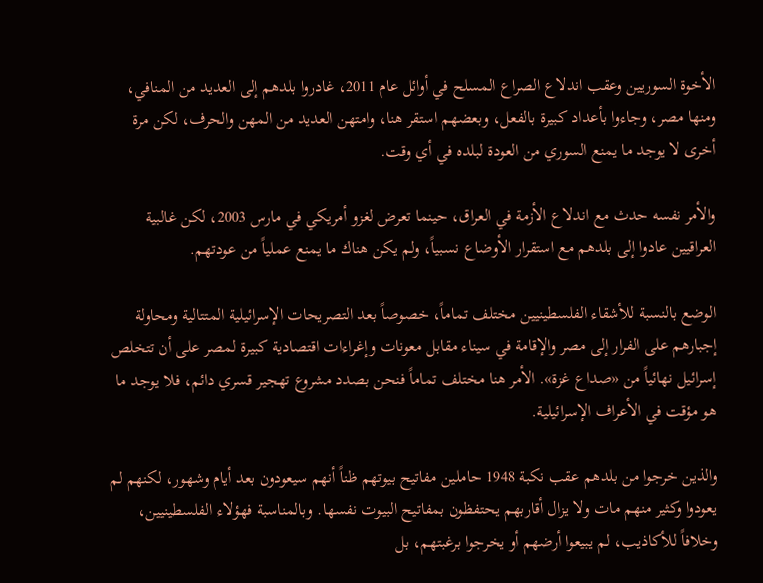الأخوة السوريين وعقب اندلاع الصراع المسلح في أوائل عام 2011، غادروا بلدهم إلى العديد من المنافي، ومنها مصر، وجاءوا بأعداد كبيرة بالفعل، وبعضهم استقر هنا، وامتهن العديد من المهن والحرف، لكن مرة أخرى لا يوجد ما يمنع السوري من العودة لبلده في أي وقت.

والأمر نفسه حدث مع اندلاع الأزمة في العراق، حينما تعرض لغزو أمريكي في مارس 2003، لكن غالبية العراقيين عادوا إلى بلدهم مع استقرار الأوضاع نسبياً، ولم يكن هناك ما يمنع عملياً من عودتهم.

الوضع بالنسبة للأشقاء الفلسطينيين مختلف تماماً، خصوصاً بعد التصريحات الإسرائيلية المتتالية ومحاولة إجبارهم على الفرار إلى مصر والإقامة في سيناء مقابل معونات وإغراءات اقتصادية كبيرة لمصر على أن تتخلص إسرائيل نهائياً من «صداع غزة». الأمر هنا مختلف تماماً فنحن بصدد مشروع تهجير قسري دائم، فلا يوجد ما هو مؤقت في الأعراف الإسرائيلية.

والذين خرجوا من بلدهم عقب نكبة 1948 حاملين مفاتيح بيوتهم ظناً أنهم سيعودون بعد أيام وشهور، لكنهم لم يعودوا وكثير منهم مات ولا يزال أقاربهم يحتفظون بمفاتيح البيوت نفسها. وبالمناسبة فهؤلاء الفلسطينيين، وخلافاً للأكاذيب، لم يبيعوا أرضهم أو يخرجوا برغبتهم، بل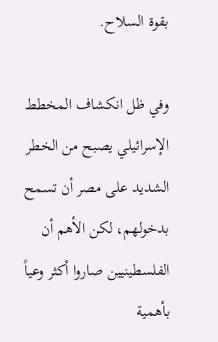بقوة السلاح.

وفي ظل انكشاف المخطط الإسرائيلي يصبح من الخطر الشديد على مصر أن تسمح بدخولهم، لكن الأهم أن الفلسطينيين صاروا أكثر وعياً بأهمية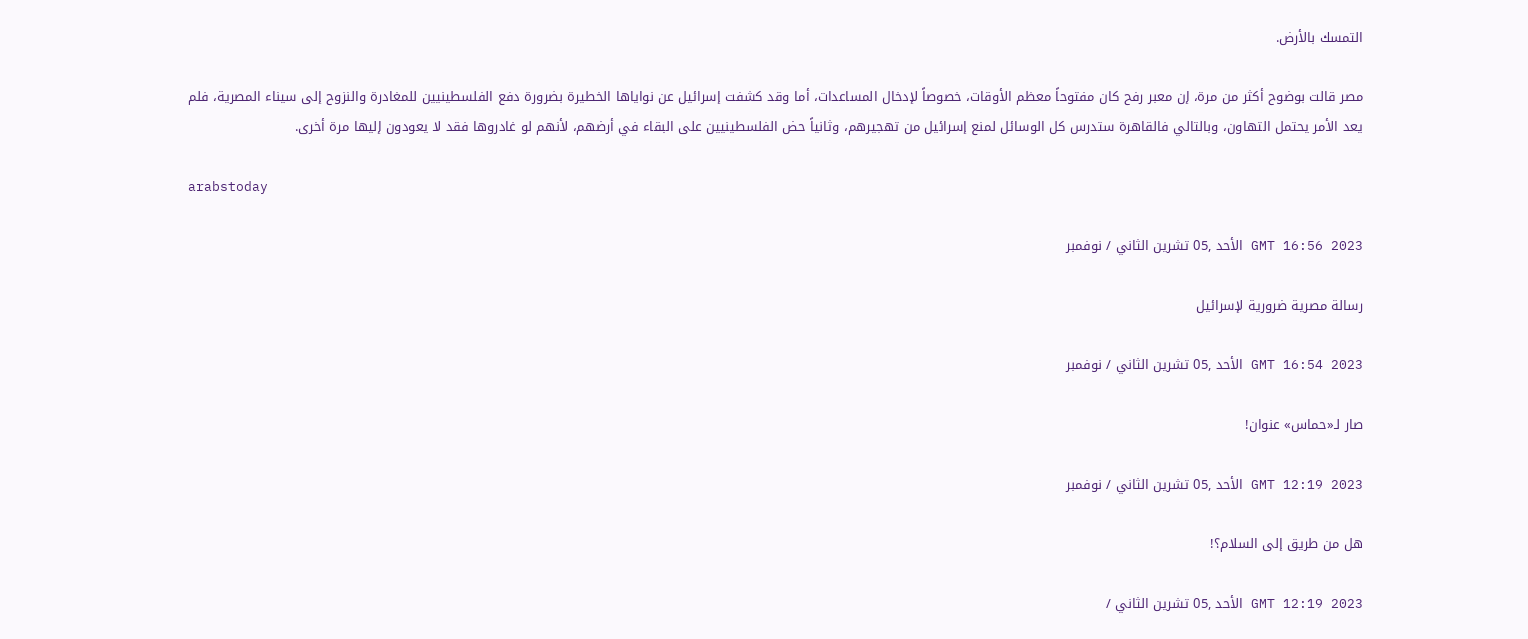التمسك بالأرض.

مصر قالت بوضوح أكثر من مرة، إن معبر رفح كان مفتوحاً معظم الأوقات، خصوصاً لإدخال المساعدات، أما وقد كشفت إسرائيل عن نواياها الخطيرة بضرورة دفع الفلسطينيين للمغادرة والنزوح إلى سيناء المصرية، فلم يعد الأمر يحتمل التهاون، وبالتالي فالقاهرة ستدرس كل الوسائل لمنع إسرائيل من تهجيرهم، وثانياً حض الفلسطينيين على البقاء في أرضهم، لأنهم لو غادروها فقد لا يعودون إليها مرة أخرى.

arabstoday

GMT 16:56 2023 الأحد ,05 تشرين الثاني / نوفمبر

رسالة مصرية ضرورية لإسرائيل

GMT 16:54 2023 الأحد ,05 تشرين الثاني / نوفمبر

صار لـ«حماس» عنوان!

GMT 12:19 2023 الأحد ,05 تشرين الثاني / نوفمبر

هل من طريق إلى السلام؟!

GMT 12:19 2023 الأحد ,05 تشرين الثاني /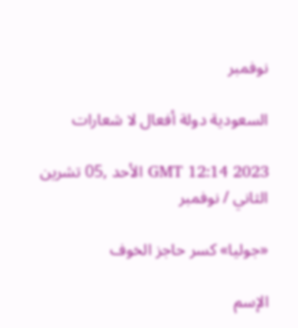نوفمبر

السعودية دولة أفعال لا شعارات

GMT 12:14 2023 الأحد ,05 تشرين الثاني / نوفمبر

«جوليا» كسر حاجز الخوف

الإسم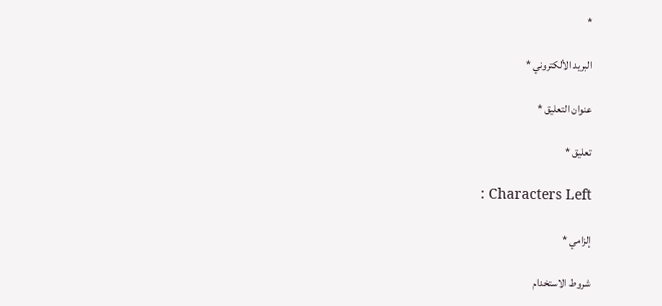*

البريد الألكتروني *

عنوان التعليق *

تعليق *

: Characters Left

إلزامي *

شروط الاستخدام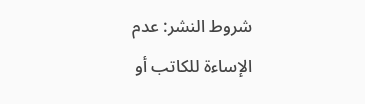شروط النشر: عدم الإساءة للكاتب أو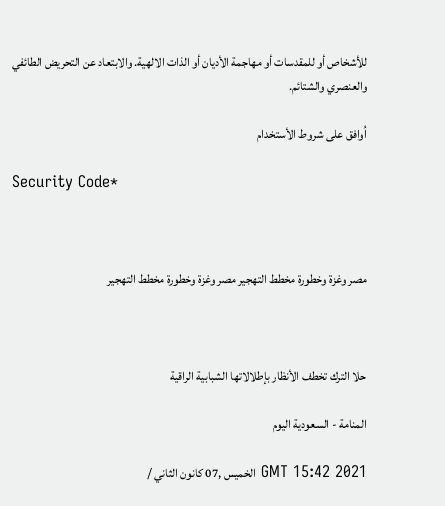للأشخاص أو للمقدسات أو مهاجمة الأديان أو الذات الالهية. والابتعاد عن التحريض الطائفي والعنصري والشتائم.

اُوافق على شروط الأستخدام

Security Code*



مصر وغزة وخطورة مخطط التهجير مصر وغزة وخطورة مخطط التهجير



حلا الترك تخطف الأنظار بإطلالاتها الشبابية الراقية

المنامة - السعودية اليوم

GMT 15:42 2021 الخميس ,07 كانون الثاني /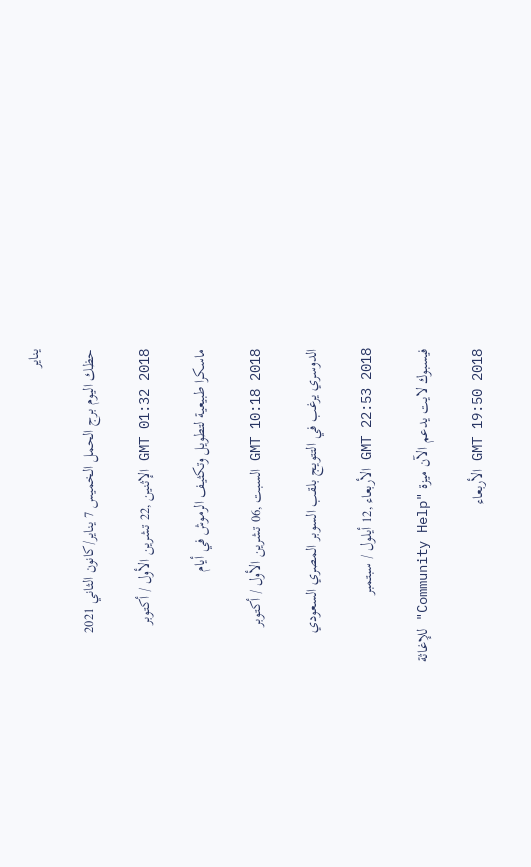يناير

حظك اليوم برج الحمل الخميس 7 يناير/كانون الثاني 2021

GMT 01:32 2018 الإثنين ,22 تشرين الأول / أكتوبر

ماسكرا طبيعية لتطويل وتكثيف الرموش في أيام

GMT 10:18 2018 السبت ,06 تشرين الأول / أكتوبر

الدوسري يرغب في التتويج بلقب السوبر المصري السعودي

GMT 22:53 2018 الأربعاء ,12 أيلول / سبتمبر

فيسبوك لايت يدعم الآن ميزة "Community Help" للإغاثة

GMT 19:50 2018 الأربعاء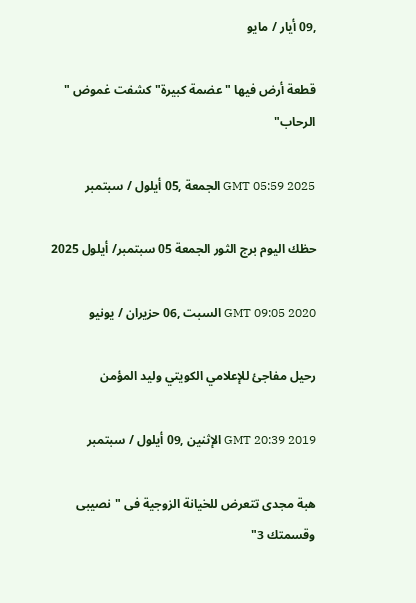,09 أيار / مايو

قطعة أرض فيها "عضمة كبيرة" كشفت غموض " الرحاب"

GMT 05:59 2025 الجمعة ,05 أيلول / سبتمبر

حظك اليوم برج الثور الجمعة 05 سبتمبر/ أيلول 2025

GMT 09:05 2020 السبت ,06 حزيران / يونيو

رحيل مفاجئ للإعلامي الكويتي وليد المؤمن

GMT 20:39 2019 الإثنين ,09 أيلول / سبتمبر

هبة مجدى تتعرض للخيانة الزوجية فى "نصيبى وقسمتك 3"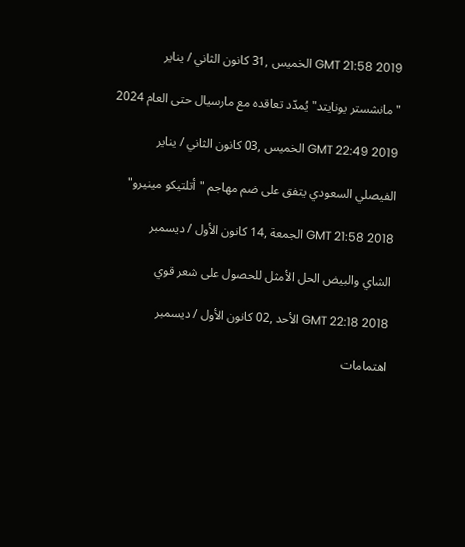GMT 21:58 2019 الخميس ,31 كانون الثاني / يناير

"مانشستر يونايتد" يُمدّد تعاقده مع مارسيال حتى العام 2024

GMT 22:49 2019 الخميس ,03 كانون الثاني / يناير

الفيصلي السعودي يتفق على ضم مهاجم "أتلتيكو مينيرو"

GMT 21:58 2018 الجمعة ,14 كانون الأول / ديسمبر

الشاي والبيض الحل الأمثل للحصول على شعر قوي

GMT 22:18 2018 الأحد ,02 كانون الأول / ديسمبر

اهتمامات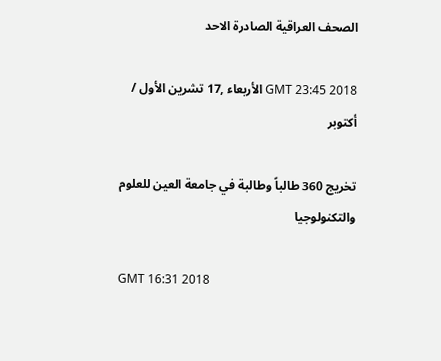الصحف العراقية الصادرة الاحد

GMT 23:45 2018 الأربعاء ,17 تشرين الأول / أكتوبر

تخريج 360 طالباً وطالبة في جامعة العين للعلوم والتكنولوجيا

GMT 16:31 2018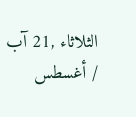الثلاثاء ,21 آب / أغسطس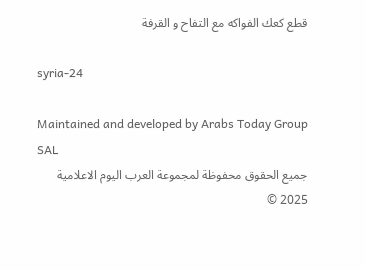قطع كعك الفواكه مع التفاح و القرفة

syria-24

Maintained and developed by Arabs Today Group SAL
جميع الحقوق محفوظة لمجموعة العرب اليوم الاعلامية 2025 ©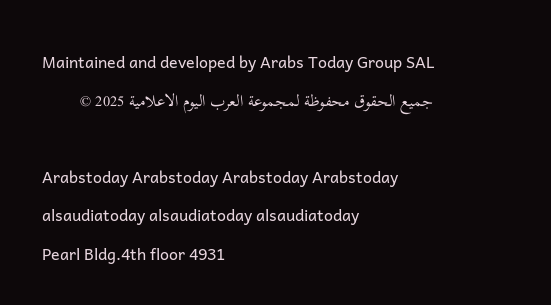Maintained and developed by Arabs Today Group SAL
جميع الحقوق محفوظة لمجموعة العرب اليوم الاعلامية 2025 ©

Arabstoday Arabstoday Arabstoday Arabstoday
alsaudiatoday alsaudiatoday alsaudiatoday
Pearl Bldg.4th floor 4931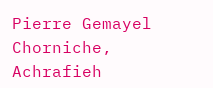Pierre Gemayel Chorniche, Achrafieh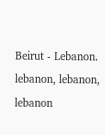Beirut - Lebanon.
lebanon, lebanon, lebanon